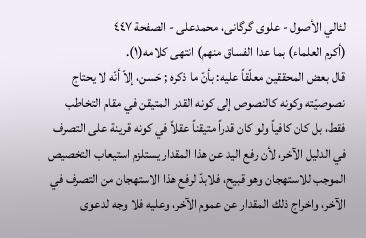لئالي الأصول - علوی گرگانی، محمدعلی - الصفحة ٤٤٧
(أكرم العلماء) بما عدا الفساق منهم) انتهى كلامه(١).
قال بعض المحققين معلّقاً عليه: بأنّ ما ذكره ; حَسن، إلاّ أنّه لا يحتاج نصوصيّته وكونه كالنصوص إلى كونه القدر المتيقن في مقام التخاطب فقط، بل كان كافياً ولو كان قدراً متيقناً عقلاً في كونه قرينة على التصرف في الدليل الآخر، لأن رفع اليد عن هذا المقدار يستلزم استيعاب التخصيص الموجب للاستهجان وهو قبيح، فلابدّ لرفع هذا الاستهجان من التصرف في الآخر، واخراج ذلك المقدار عن عموم الآخر، وعليه فلا وجه لدعوى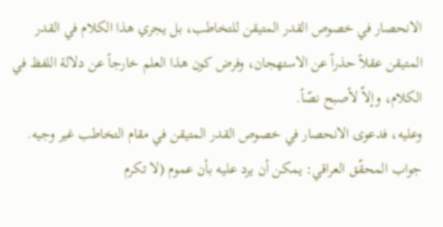الانحصار في خصوص القدر المتيقن للتخاطب، بل يجري هذا الكلام في القدر المتيقن عقلاً حذراً عن الاستهجان، وفرض كون هذا العلم خارجاً عن دلالة اللفظ في الكلام، وإلاّ لأصبح نصّاً.
وعليه، فدعوى الانحصار في خصوص القدر المتيقن في مقام التخاطب غير وجيه.
جواب المحقّق العراقي: يمكن أن يرد عليه بأن عموم (لا تكرم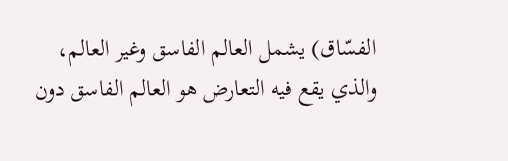الفسّاق) يشمل العالم الفاسق وغير العالم، والذي يقع فيه التعارض هو العالم الفاسق دون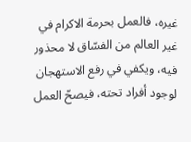غيره، فالعمل بحرمة الاكرام في غير العالم من الفسّاق لا محذور فيه، ويكفي في رفع الاستهجان لوجود أفراد تحته، فيصحّ العمل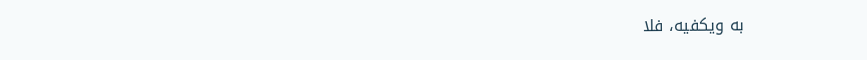به ويكفيه، فلا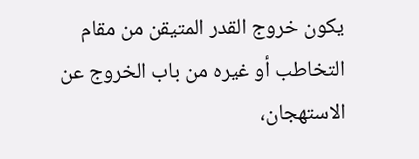يكون خروج القدر المتيقن من مقام التخاطب أو غيره من باب الخروج عن الاستهجان،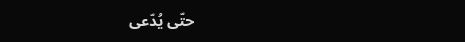حتّى يُدّعى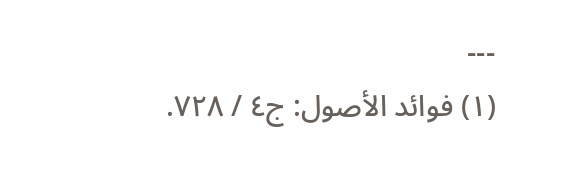---
(١) فوائد الأصول: ج٤ / ٧٢٨.